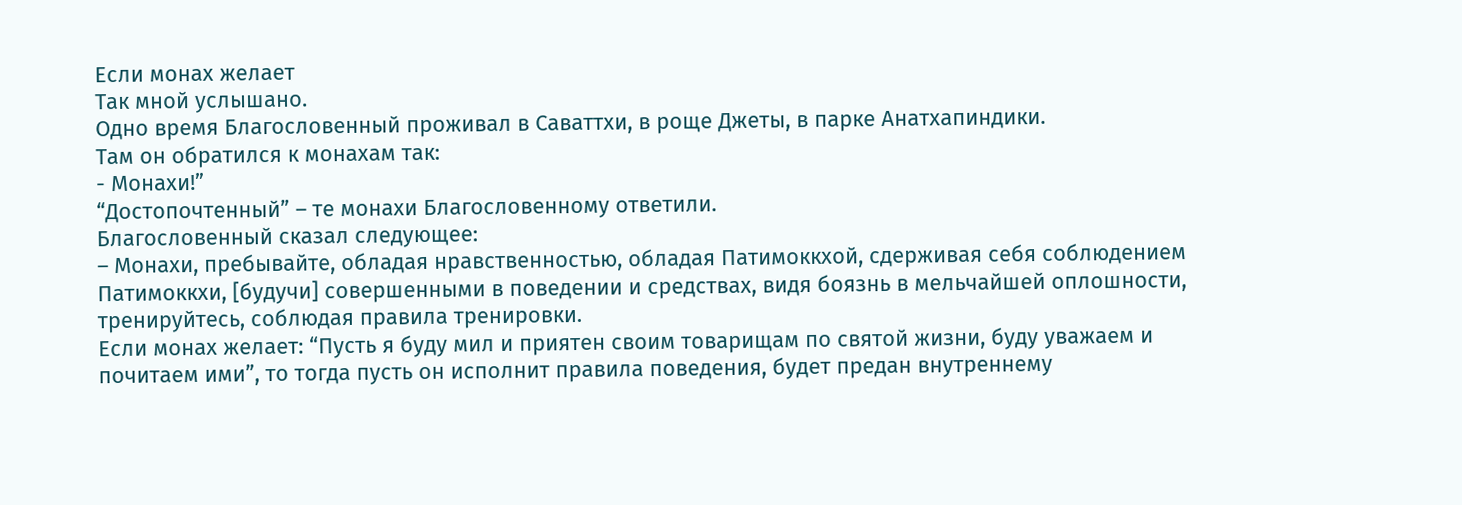Если монах желает
Так мной услышано.
Одно время Благословенный проживал в Саваттхи, в роще Джеты, в парке Анатхапиндики.
Там он обратился к монахам так:
- Монахи!”
“Достопочтенный” – те монахи Благословенному ответили.
Благословенный сказал следующее:
– Монахи, пребывайте, обладая нравственностью, обладая Патимоккхой, сдерживая себя соблюдением Патимоккхи, [будучи] совершенными в поведении и средствах, видя боязнь в мельчайшей оплошности, тренируйтесь, соблюдая правила тренировки.
Если монах желает: “Пусть я буду мил и приятен своим товарищам по святой жизни, буду уважаем и почитаем ими”, то тогда пусть он исполнит правила поведения, будет предан внутреннему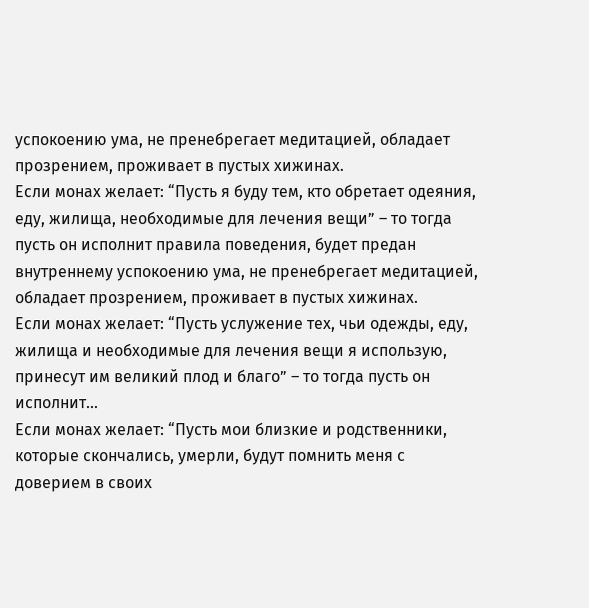успокоению ума, не пренебрегает медитацией, обладает прозрением, проживает в пустых хижинах.
Если монах желает: “Пусть я буду тем, кто обретает одеяния, еду, жилища, необходимые для лечения вещи” – то тогда пусть он исполнит правила поведения, будет предан внутреннему успокоению ума, не пренебрегает медитацией, обладает прозрением, проживает в пустых хижинах.
Если монах желает: “Пусть услужение тех, чьи одежды, еду, жилища и необходимые для лечения вещи я использую, принесут им великий плод и благо” – то тогда пусть он исполнит…
Если монах желает: “Пусть мои близкие и родственники, которые скончались, умерли, будут помнить меня с доверием в своих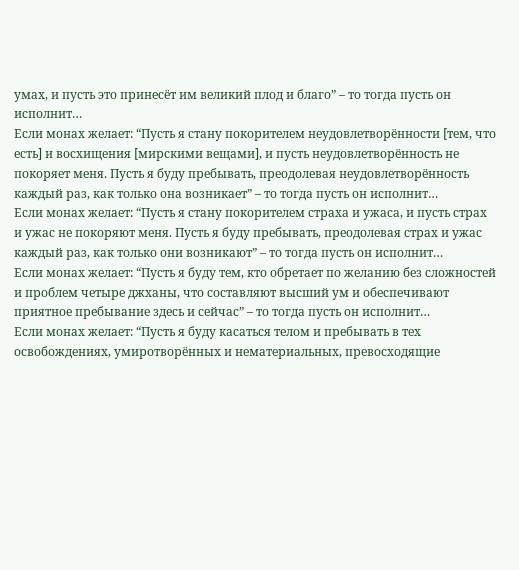умах, и пусть это принесёт им великий плод и благо” – то тогда пусть он исполнит…
Если монах желает: “Пусть я стану покорителем неудовлетворённости [тем, что есть] и восхищения [мирскими вещами], и пусть неудовлетворённость не покоряет меня. Пусть я буду пребывать, преодолевая неудовлетворённость каждый раз, как только она возникает” – то тогда пусть он исполнит…
Если монах желает: “Пусть я стану покорителем страха и ужаса, и пусть страх и ужас не покоряют меня. Пусть я буду пребывать, преодолевая страх и ужас каждый раз, как только они возникают” – то тогда пусть он исполнит…
Если монах желает: “Пусть я буду тем, кто обретает по желанию без сложностей и проблем четыре джханы, что составляют высший ум и обеспечивают приятное пребывание здесь и сейчас” – то тогда пусть он исполнит…
Если монах желает: “Пусть я буду касаться телом и пребывать в тех освобождениях, умиротворённых и нематериальных, превосходящие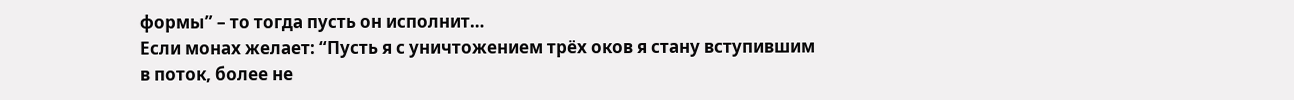формы” – то тогда пусть он исполнит…
Если монах желает: “Пусть я с уничтожением трёх оков я стану вступившим в поток, более не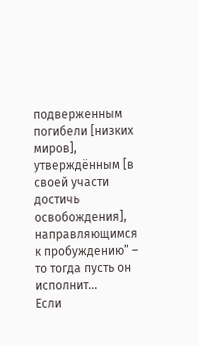подверженным погибели [низких миров], утверждённым [в своей участи достичь освобождения], направляющимся к пробуждению” – то тогда пусть он исполнит…
Если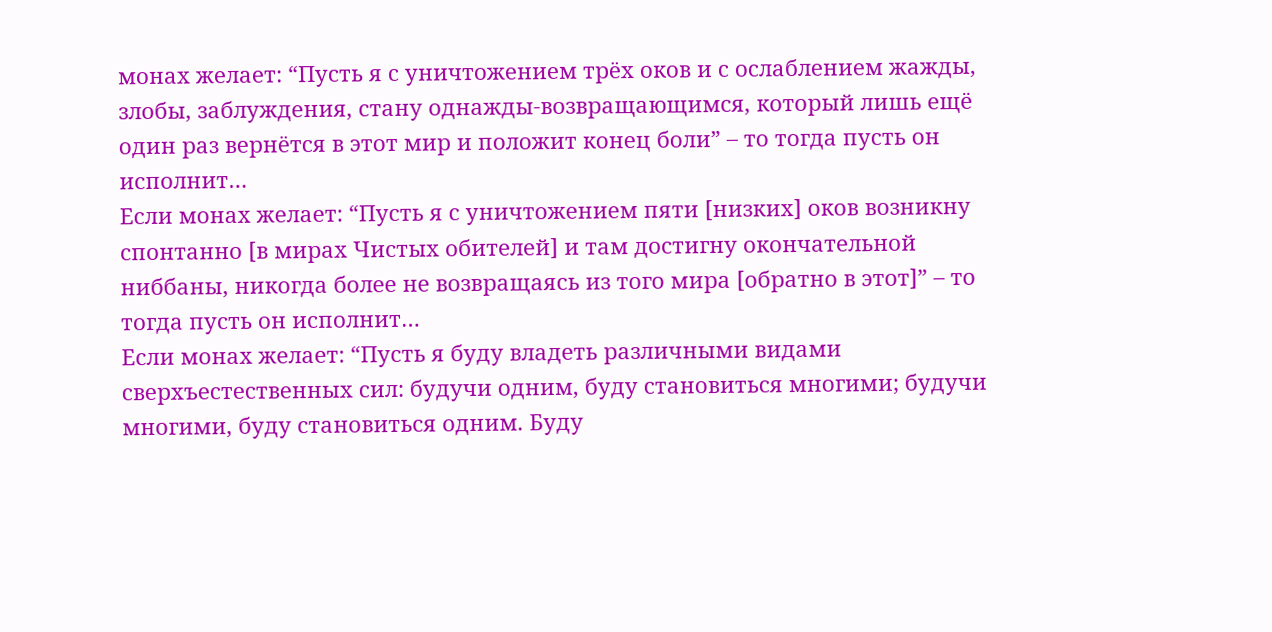монах желает: “Пусть я с уничтожением трёх оков и с ослаблением жажды, злобы, заблуждения, стану однажды-возвращающимся, который лишь ещё один раз вернётся в этот мир и положит конец боли” – то тогда пусть он исполнит…
Если монах желает: “Пусть я с уничтожением пяти [низких] оков возникну спонтанно [в мирах Чистых обителей] и там достигну окончательной ниббаны, никогда более не возвращаясь из того мира [обратно в этот]” – то тогда пусть он исполнит…
Если монах желает: “Пусть я буду владеть различными видами сверхъестественных сил: будучи одним, буду становиться многими; будучи многими, буду становиться одним. Буду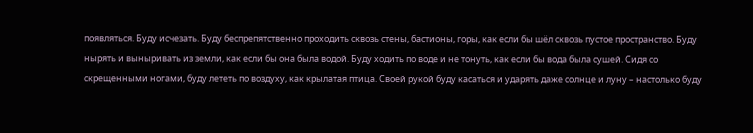появляться. Буду исчезать. Буду беспрепятственно проходить сквозь стены, бастионы, горы, как если бы шёл сквозь пустое пространство. Буду нырять и выныривать из земли, как если бы она была водой. Буду ходить по воде и не тонуть, как если бы вода была сушей. Сидя со скрещенными ногами, буду лететь по воздуху, как крылатая птица. Своей рукой буду касаться и ударять даже солнце и луну – настолько буду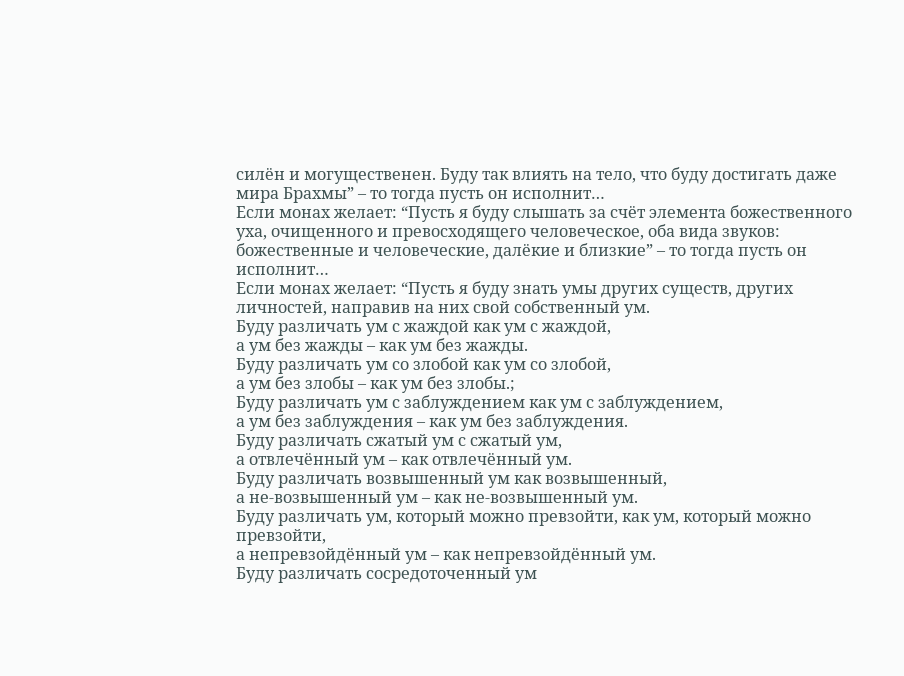силён и могущественен. Буду так влиять на тело, что буду достигать даже мира Брахмы” – то тогда пусть он исполнит…
Если монах желает: “Пусть я буду слышать за счёт элемента божественного уха, очищенного и превосходящего человеческое, оба вида звуков: божественные и человеческие, далёкие и близкие” – то тогда пусть он исполнит…
Если монах желает: “Пусть я буду знать умы других существ, других личностей, направив на них свой собственный ум.
Буду различать ум с жаждой как ум с жаждой,
а ум без жажды – как ум без жажды.
Буду различать ум со злобой как ум со злобой,
а ум без злобы – как ум без злобы.;
Буду различать ум с заблуждением как ум с заблуждением,
а ум без заблуждения – как ум без заблуждения.
Буду различать сжатый ум с сжатый ум,
а отвлечённый ум – как отвлечённый ум.
Буду различать возвышенный ум как возвышенный,
а не-возвышенный ум – как не-возвышенный ум.
Буду различать ум, который можно превзойти, как ум, который можно превзойти,
а непревзойдённый ум – как непревзойдённый ум.
Буду различать сосредоточенный ум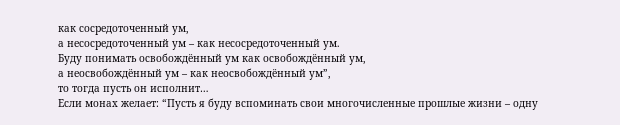как сосредоточенный ум,
а несосредоточенный ум – как несосредоточенный ум.
Буду понимать освобождённый ум как освобождённый ум,
а неосвобождённый ум – как неосвобождённый ум”,
то тогда пусть он исполнит…
Если монах желает: “Пусть я буду вспоминать свои многочисленные прошлые жизни – одну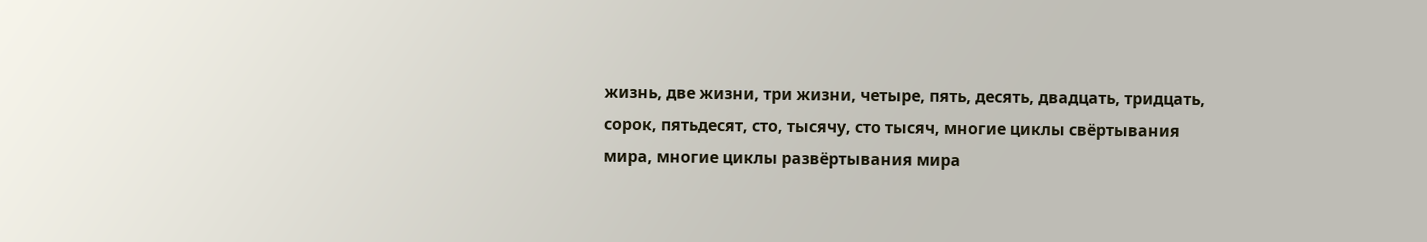жизнь, две жизни, три жизни, четыре, пять, десять, двадцать, тридцать, сорок, пятьдесят, сто, тысячу, сто тысяч, многие циклы свёртывания мира, многие циклы развёртывания мира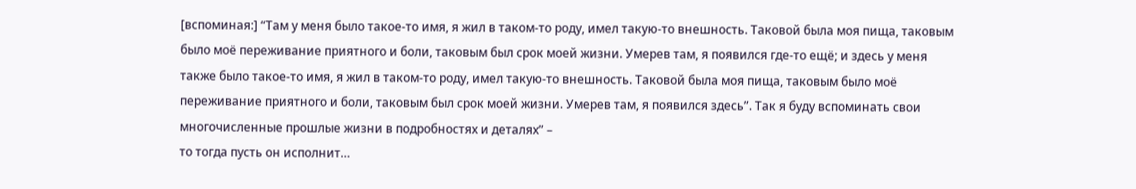[вспоминая:] “Там у меня было такое-то имя, я жил в таком-то роду, имел такую-то внешность. Таковой была моя пища, таковым было моё переживание приятного и боли, таковым был срок моей жизни. Умерев там, я появился где-то ещё; и здесь у меня также было такое-то имя, я жил в таком-то роду, имел такую-то внешность. Таковой была моя пища, таковым было моё переживание приятного и боли, таковым был срок моей жизни. Умерев там, я появился здесь”. Так я буду вспоминать свои многочисленные прошлые жизни в подробностях и деталях” –
то тогда пусть он исполнит…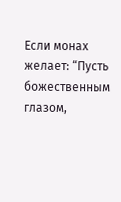Если монах желает: “Пусть божественным глазом,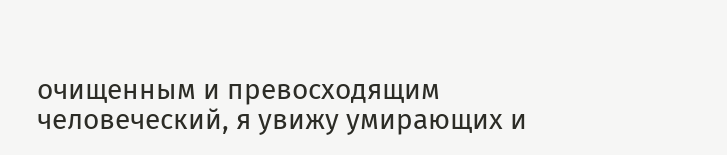очищенным и превосходящим человеческий, я увижу умирающих и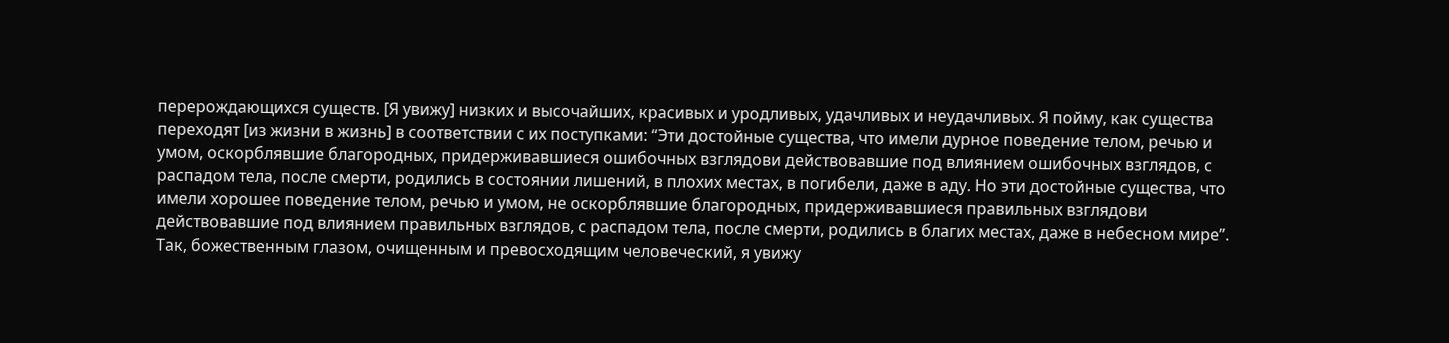перерождающихся существ. [Я увижу] низких и высочайших, красивых и уродливых, удачливых и неудачливых. Я пойму, как существа переходят [из жизни в жизнь] в соответствии с их поступками: “Эти достойные существа, что имели дурное поведение телом, речью и умом, оскорблявшие благородных, придерживавшиеся ошибочных взглядови действовавшие под влиянием ошибочных взглядов, с распадом тела, после смерти, родились в состоянии лишений, в плохих местах, в погибели, даже в аду. Но эти достойные существа, что имели хорошее поведение телом, речью и умом, не оскорблявшие благородных, придерживавшиеся правильных взглядови действовавшие под влиянием правильных взглядов, с распадом тела, после смерти, родились в благих местах, даже в небесном мире”. Так, божественным глазом, очищенным и превосходящим человеческий, я увижу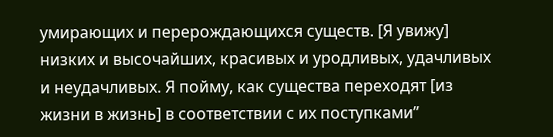умирающих и перерождающихся существ. [Я увижу] низких и высочайших, красивых и уродливых, удачливых и неудачливых. Я пойму, как существа переходят [из жизни в жизнь] в соответствии с их поступками”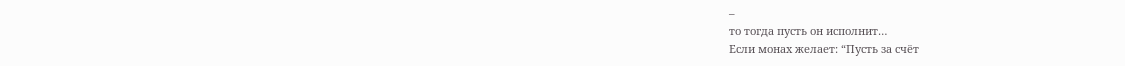–
то тогда пусть он исполнит…
Если монах желает: “Пусть за счёт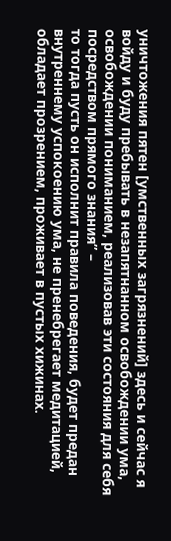уничтожения пятен [умственных загрязнений] здесь и сейчас я войду и буду пребывать в незапятнанном освобождении ума, освобождении пониманием, реализовав эти состояния для себя посредством прямого знания” –
то тогда пусть он исполнит правила поведения, будет предан внутреннему успокоению ума, не пренебрегает медитацией, обладает прозрением, проживает в пустых хижинах.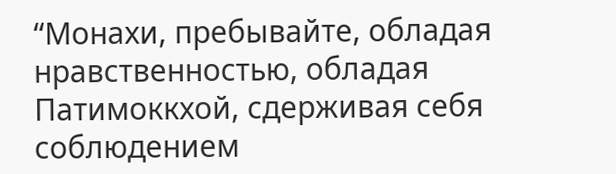“Монахи, пребывайте, обладая нравственностью, обладая Патимоккхой, сдерживая себя соблюдением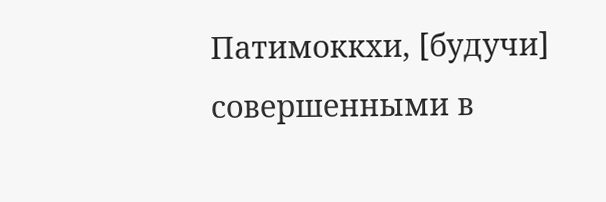Патимоккхи, [будучи] совершенными в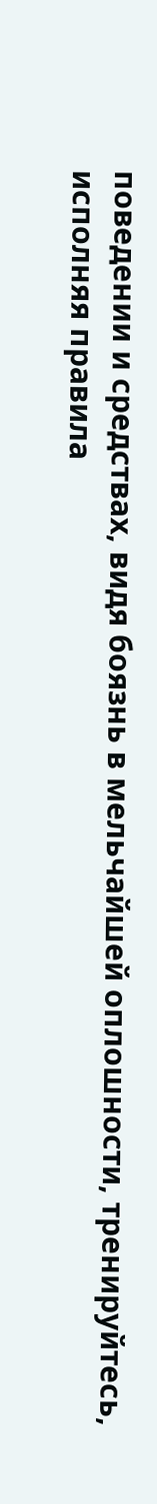поведении и средствах, видя боязнь в мельчайшей оплошности, тренируйтесь, исполняя правила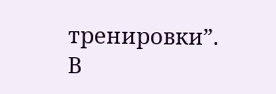тренировки”.
В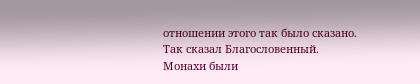отношении этого так было сказано.
Так сказал Благословенный.
Монахи были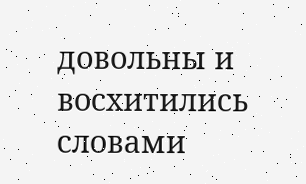довольны и восхитились словами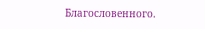Благословенного.